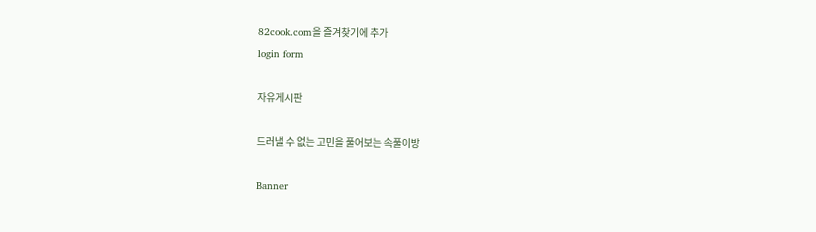82cook.com을 즐겨찾기에 추가
login form

자유게시판

드러낼 수 없는 고민을 풀어보는 속풀이방

Banner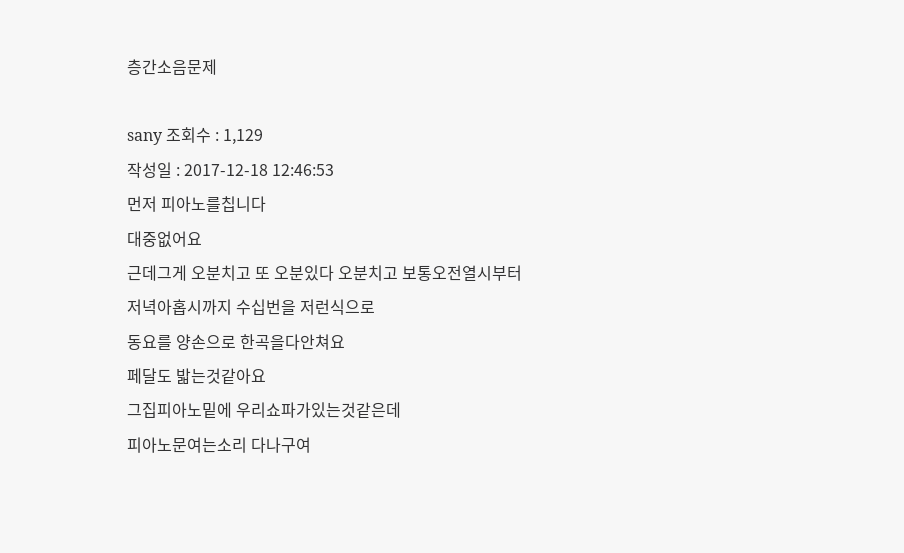층간소음문제

sany 조회수 : 1,129
작성일 : 2017-12-18 12:46:53
먼저 피아노를칩니다
대중없어요
근데그게 오분치고 또 오분있다 오분치고 보통오전열시부터
저녁아홉시까지 수십번을 저런식으로
동요를 양손으로 한곡을다안쳐요
페달도 밟는것같아요
그집피아노밑에 우리쇼파가있는것같은데
피아노문여는소리 다나구여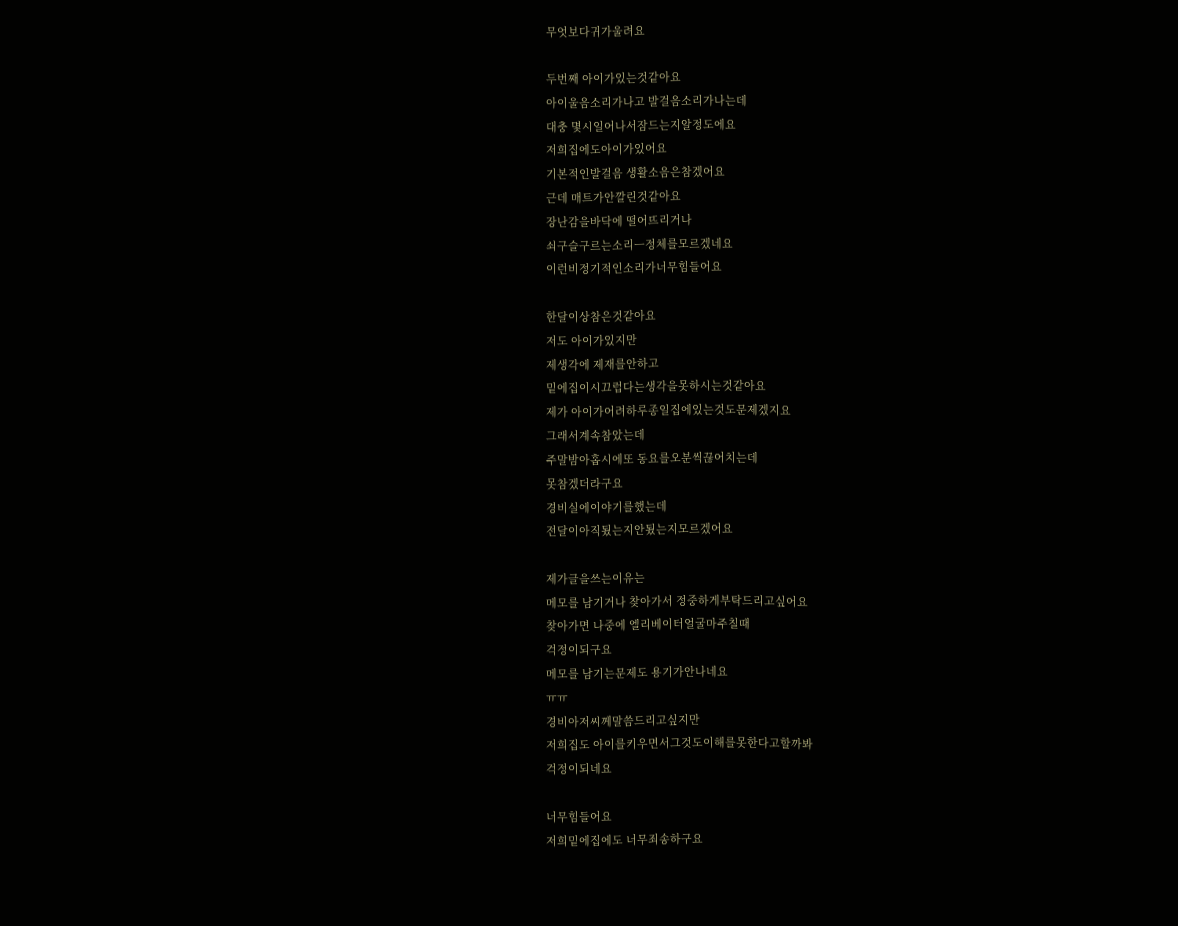무엇보다귀가울려요

두번째 아이가있는것같아요
아이울음소리가나고 발걸음소리가나는데
대충 몇시일어나서잠드는지알정도에요
저희집에도아이가있어요
기본적인발걸음 생활소음은참겠어요
근데 매트가안깔린것같아요
장난감을바닥에 떨어뜨리거나
쇠구슬구르는소리ㅡ정체를모르겠네요
이런비정기적인소리가너무힘들어요

한달이상참은것같아요
저도 아이가있지만
제생각에 제재를안하고
밑에집이시끄럽다는생각을못하시는것같아요
제가 아이가어려하루종일집에있는것도문제겠지요
그래서계속참았는데
주말밤아홉시에또 동요를오분씩끊어치는데
못참겠더라구요
경비실에이야기를했는데
전달이아직됬는지안됬는지모르겠어요

제가글을쓰는이유는
메모를 남기거나 찾아가서 정중하게부탁드리고싶어요
찾아가면 나중에 엘리베이터얼굴마주칠때
걱정이되구요
메모를 남기는문제도 용기가안나네요
ㅠㅠ
경비아저씨께말씀드리고싶지만
저희집도 아이를키우면서그것도이해를못한다고할까봐
걱정이되네요

너무힘들어요
저희밑에집에도 너무죄송하구요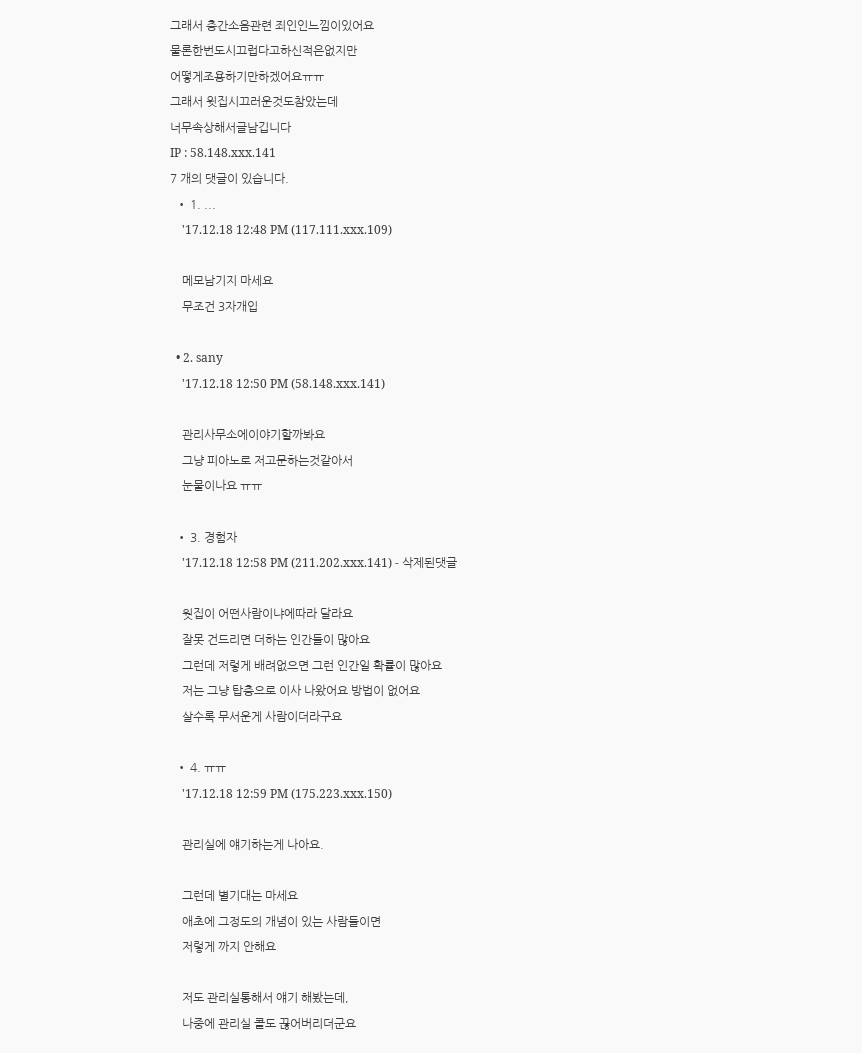그래서 층간소음관련 죄인인느낌이있어요
물론한번도시끄럽다고하신적은없지만
어떻게조용하기만하겠어요ㅠㅠ
그래서 윗집시끄러운것도참았는데
너무속상해서글남깁니다
IP : 58.148.xxx.141
7 개의 댓글이 있습니다.
  • 1. ...
    '17.12.18 12:48 PM (117.111.xxx.109)

    메모남기지 마세요
    무조건 3자개입

  • 2. sany
    '17.12.18 12:50 PM (58.148.xxx.141)

    관리사무소에이야기할까봐요
    그냥 피아노로 저고문하는것같아서
    눈물이나요 ㅠㅠ

  • 3. 경험자
    '17.12.18 12:58 PM (211.202.xxx.141) - 삭제된댓글

    웟집이 어떤사람이냐에따라 달라요
    잘못 건드리면 더하는 인간들이 많아요
    그런데 저렇게 배려없으면 그런 인간일 확률이 많아요
    저는 그냥 탑층으로 이사 나왔어요 방법이 없어요
    살수록 무서운게 사람이더라구요

  • 4. ㅠㅠ
    '17.12.18 12:59 PM (175.223.xxx.150)

    관리실에 얘기하는게 나아요.

    그런데 별기대는 마세요
    애초에 그정도의 개념이 있는 사람들이면
    저렇게 까지 안해요

    저도 관리실통해서 얘기 해봤는데,
    나중에 관리실 콜도 끊어버리더군요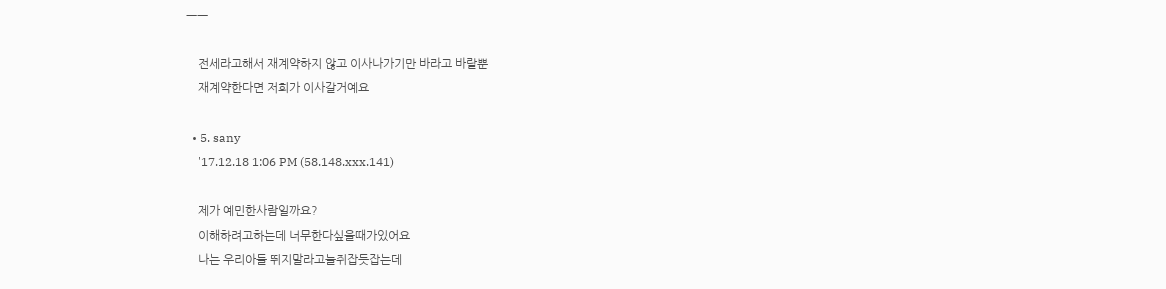ㅡㅡ

    전세라고해서 재계약하지 않고 이사나가기만 바라고 바랄뿐
    재계약한다면 저희가 이사갈거예요

  • 5. sany
    '17.12.18 1:06 PM (58.148.xxx.141)

    제가 예민한사람일까요?
    이해하려고하는데 너무한다싶을때가있어요
    나는 우리아들 뛰지말라고늘쥐잡듯잡는데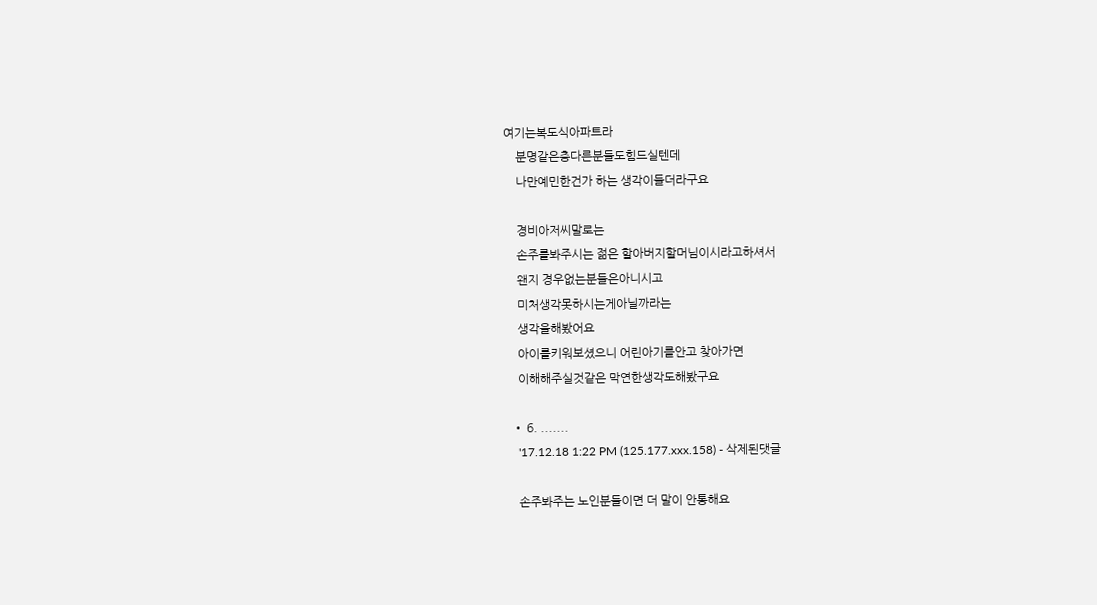여기는복도식아파트라
    분명같은층다른분들도힘드실텐데
    나만예민한건가 하는 생각이들더라구요

    경비아저씨말로는
    손주를봐주시는 젊은 할아버지할머님이시라고하셔서
    왠지 경우없는분들은아니시고
    미처생각못하시는게아닐까라는
    생각을해봤어요
    아이를키워보셨으니 어린아기를안고 찾아가면
    이해해주실것같은 막연한생각도해봤구요

  • 6. .......
    '17.12.18 1:22 PM (125.177.xxx.158) - 삭제된댓글

    손주봐주는 노인분들이면 더 말이 안통해요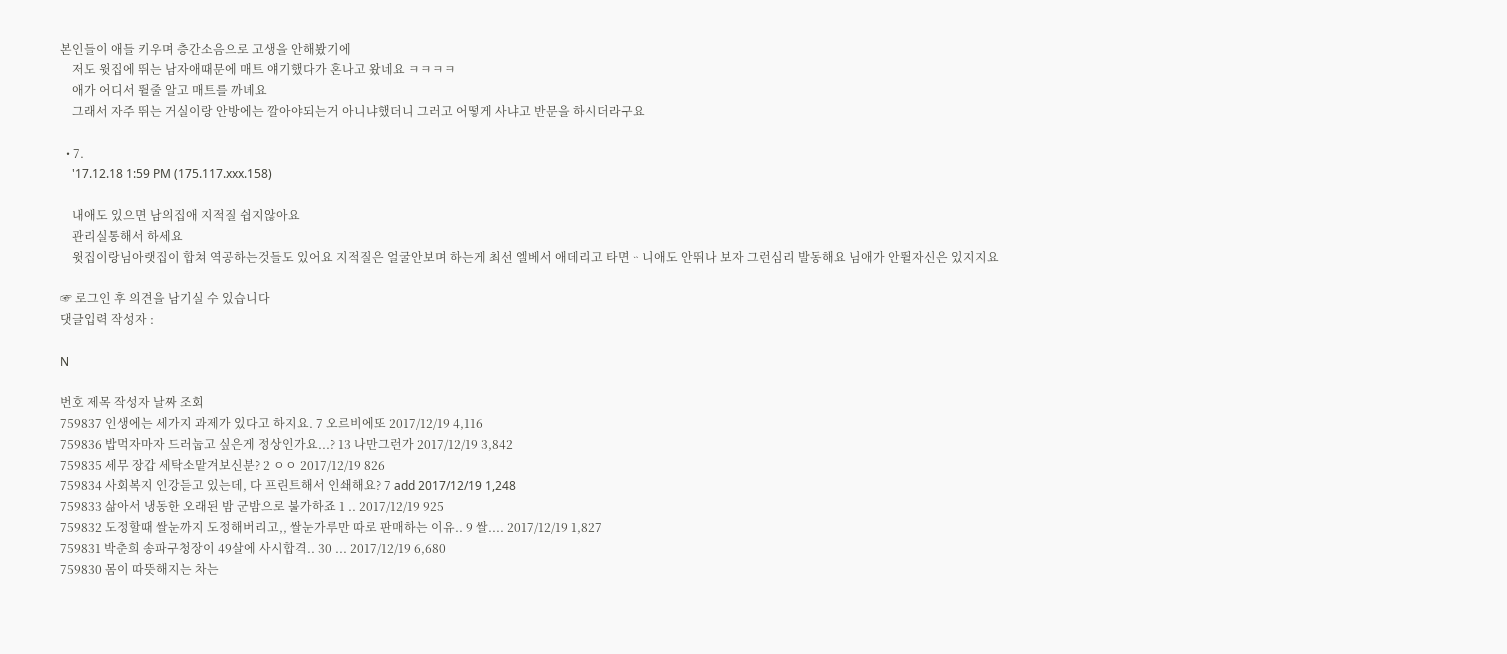본인들이 애들 키우며 층간소음으로 고생을 안해봤기에
    저도 윗집에 뛰는 남자애때문에 매트 얘기했다가 혼나고 왔네요 ㅋㅋㅋㅋ
    애가 어디서 뛸줄 알고 매트를 까녜요
    그래서 자주 뛰는 거실이랑 안방에는 깔아야되는거 아니냐했더니 그러고 어떻게 사냐고 반문을 하시더라구요

  • 7.
    '17.12.18 1:59 PM (175.117.xxx.158)

    내애도 있으면 남의집애 지적질 쉽지않아요
    관리실통해서 하세요
    윗집이랑님아랫집이 합쳐 역공하는것들도 있어요 지적질은 얼굴안보며 하는게 최선 엘베서 애데리고 타면ᆢ니애도 안뛰나 보자 그런심리 발동해요 님애가 안뛸자신은 있지지요

☞ 로그인 후 의견을 남기실 수 있습니다
댓글입력 작성자 :

N

번호 제목 작성자 날짜 조회
759837 인생에는 세가지 과제가 있다고 하지요. 7 오르비에또 2017/12/19 4,116
759836 밥먹자마자 드러눕고 싶은게 정상인가요...? 13 나만그런가 2017/12/19 3,842
759835 세무 장갑 세탁소맡겨보신분? 2 ㅇㅇ 2017/12/19 826
759834 사회복지 인강듣고 있는데, 다 프린트해서 인쇄해요? 7 add 2017/12/19 1,248
759833 삶아서 냉동한 오래된 밤 군밤으로 불가하죠 1 .. 2017/12/19 925
759832 도정할때 쌀눈까지 도정해버리고,, 쌀눈가루만 따로 판매하는 이유.. 9 쌀.... 2017/12/19 1,827
759831 박춘희 송파구청장이 49살에 사시합격.. 30 ... 2017/12/19 6,680
759830 몸이 따뜻해지는 차는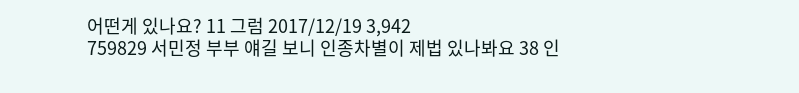어떤게 있나요? 11 그럼 2017/12/19 3,942
759829 서민정 부부 얘길 보니 인종차별이 제법 있나봐요 38 인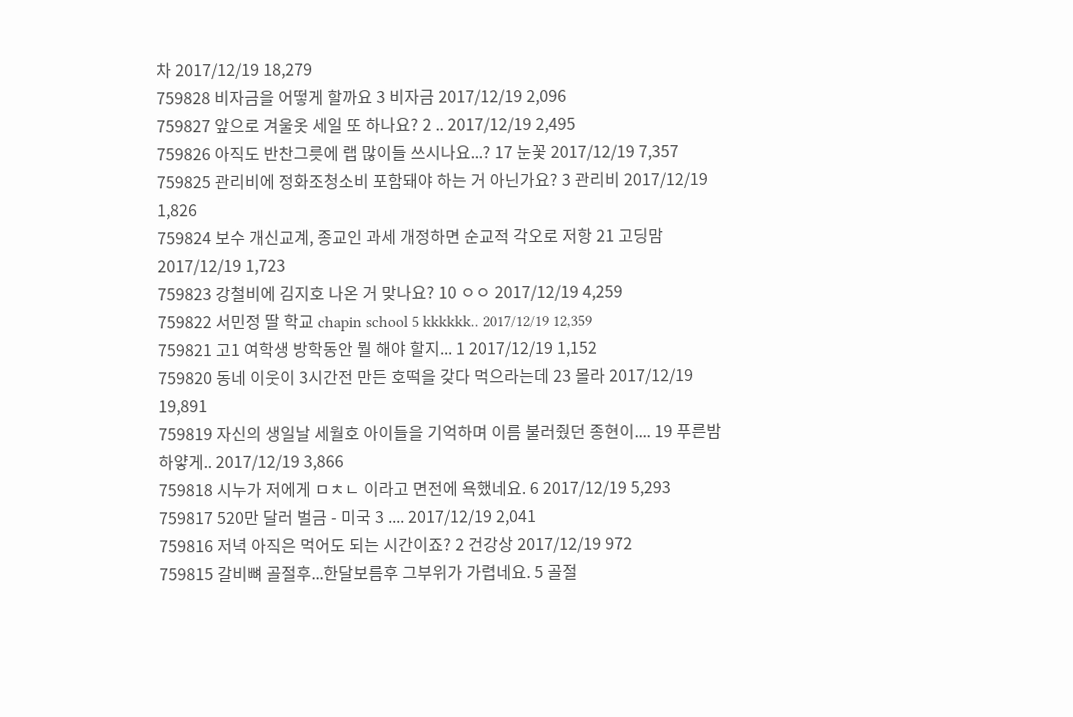차 2017/12/19 18,279
759828 비자금을 어떻게 할까요 3 비자금 2017/12/19 2,096
759827 앞으로 겨울옷 세일 또 하나요? 2 .. 2017/12/19 2,495
759826 아직도 반찬그릇에 랩 많이들 쓰시나요...? 17 눈꽃 2017/12/19 7,357
759825 관리비에 정화조청소비 포함돼야 하는 거 아닌가요? 3 관리비 2017/12/19 1,826
759824 보수 개신교계, 종교인 과세 개정하면 순교적 각오로 저항 21 고딩맘 2017/12/19 1,723
759823 강철비에 김지호 나온 거 맞나요? 10 ㅇㅇ 2017/12/19 4,259
759822 서민정 딸 학교 chapin school 5 kkkkkk.. 2017/12/19 12,359
759821 고1 여학생 방학동안 뭘 해야 할지... 1 2017/12/19 1,152
759820 동네 이웃이 3시간전 만든 호떡을 갖다 먹으라는데 23 몰라 2017/12/19 19,891
759819 자신의 생일날 세월호 아이들을 기억하며 이름 불러줬던 종현이.... 19 푸른밤하얗게.. 2017/12/19 3,866
759818 시누가 저에게 ㅁㅊㄴ 이라고 면전에 욕했네요. 6 2017/12/19 5,293
759817 520만 달러 벌금 - 미국 3 .... 2017/12/19 2,041
759816 저녁 아직은 먹어도 되는 시간이죠? 2 건강상 2017/12/19 972
759815 갈비뼈 골절후...한달보름후 그부위가 가렵네요. 5 골절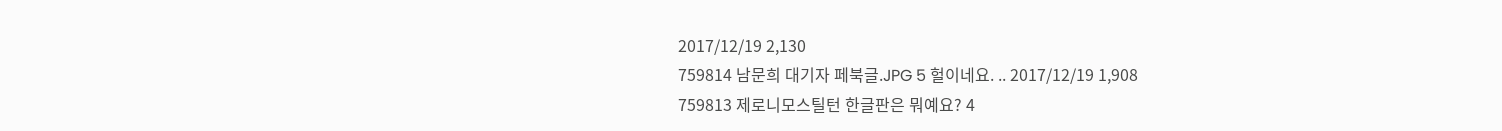2017/12/19 2,130
759814 남문희 대기자 페북글.JPG 5 헐이네요. .. 2017/12/19 1,908
759813 제로니모스틸턴 한글판은 뭐예요? 4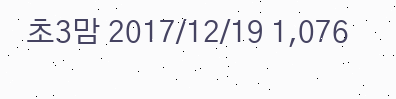초3맘 2017/12/19 1,076